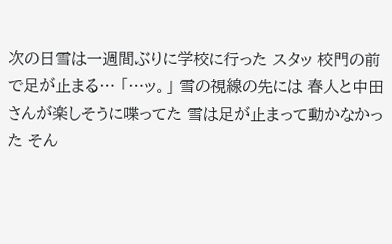次の日雪は一週間ぶりに学校に行った スタッ 校門の前で足が止まる… 「…ッ。」 雪の視線の先には 春人と中田さんが楽しそうに喋ってた 雪は足が止まって動かなかった そん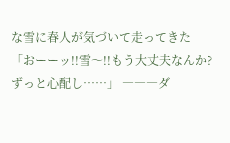な雪に春人が気づいて走ってきた 「おーーッ!!雪〜!!もう大丈夫なんか?ずっと心配し……」 ―――ダ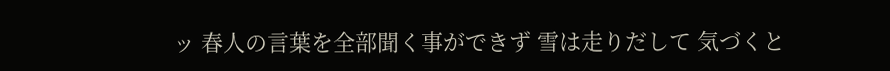ッ 春人の言葉を全部聞く事ができず 雪は走りだして 気づくと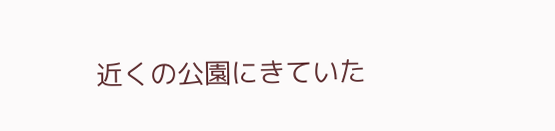近くの公園にきていた